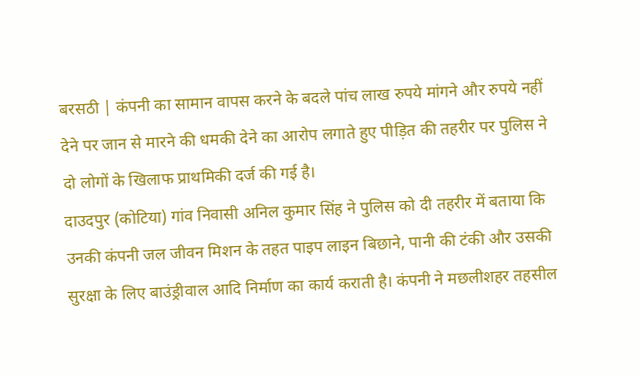बरसठी | कंपनी का सामान वापस करने के बदले पांच लाख रुपये मांगने और रुपये नहीं देने पर जान से मारने की धमकी देने का आरोप लगाते हुए पीड़ित की तहरीर पर पुलिस ने दो लोगों के खिलाफ प्राथमिकी दर्ज की गई है।
दाउदपुर (कोटिया) गांव निवासी अनिल कुमार सिंह ने पुलिस को दी तहरीर में बताया कि उनकी कंपनी जल जीवन मिशन के तहत पाइप लाइन बिछाने, पानी की टंकी और उसकी सुरक्षा के लिए बाउंड्रीवाल आदि निर्माण का कार्य कराती है। कंपनी ने मछलीशहर तहसील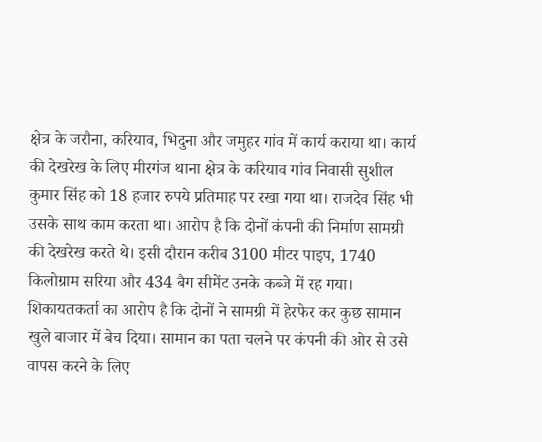क्षेत्र के जरौना, करियाव, भिदुना और जमुहर गांव में कार्य कराया था। कार्य की देखरेख के लिए मीरगंज थाना क्षेत्र के करियाव गांव निवासी सुशील कुमार सिंह को 18 हजार रुपये प्रतिमाह पर रखा गया था। राजदेव सिंह भी उसके साथ काम करता था। आरोप है कि दोनों कंपनी की निर्माण सामग्री की देखरेख करते थे। इसी दौरान करीब 3100 मीटर पाइप, 1740 किलोग्राम सरिया और 434 बैग सीमेंट उनके कब्जे में रह गया। शिकायतकर्ता का आरोप है कि दोनों ने सामग्री में हेरफेर कर कुछ सामान खुले बाजार में बेच दिया। सामान का पता चलने पर कंपनी की ओर से उसे वापस करने के लिए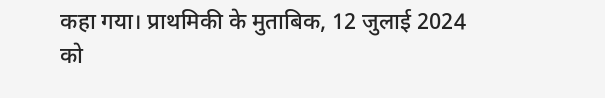कहा गया। प्राथमिकी के मुताबिक, 12 जुलाई 2024 को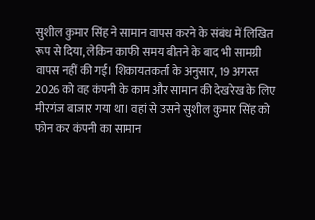सुशील कुमार सिंह ने सामान वापस करने के संबंध में लिखित रूप से दिया, लेकिन काफी समय बीतने के बाद भी सामग्री वापस नहीं की गई। शिकायतकर्ता के अनुसार, 19 अगस्त 2026 को वह कंपनी के काम और सामान की देखरेख के लिए मीरगंज बाजार गया था। वहां से उसने सुशील कुमार सिंह को फोन कर कंपनी का सामान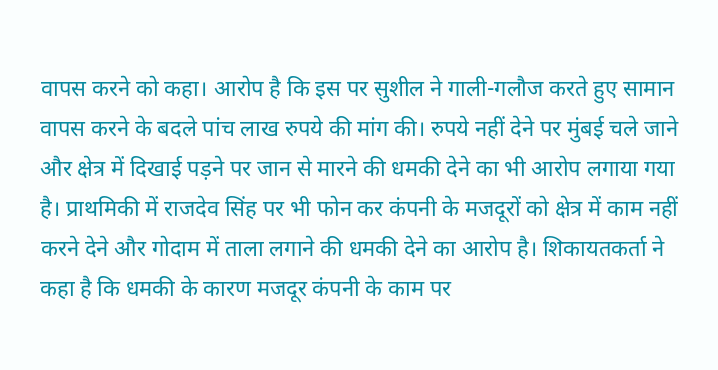वापस करने को कहा। आरोप है कि इस पर सुशील ने गाली-गलौज करते हुए सामान वापस करने के बदले पांच लाख रुपये की मांग की। रुपये नहीं देने पर मुंबई चले जाने और क्षेत्र में दिखाई पड़ने पर जान से मारने की धमकी देने का भी आरोप लगाया गया है। प्राथमिकी में राजदेव सिंह पर भी फोन कर कंपनी के मजदूरों को क्षेत्र में काम नहीं करने देने और गोदाम में ताला लगाने की धमकी देने का आरोप है। शिकायतकर्ता ने कहा है कि धमकी के कारण मजदूर कंपनी के काम पर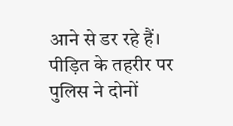आने से डर रहे हैं। पीड़ित के तहरीर पर पुलिस ने दोनों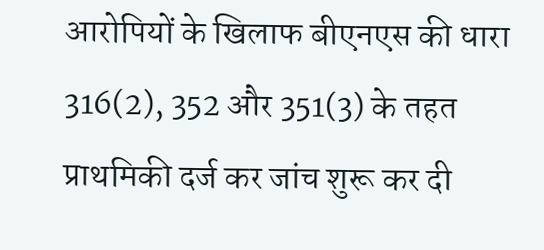आरोपियों के खिलाफ बीएनएस की धारा 316(2), 352 और 351(3) के तहत प्राथमिकी दर्ज कर जांच शुरू कर दी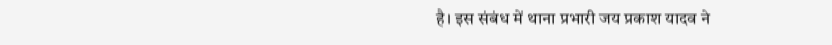है। इस संबंध में थाना प्रभारी जय प्रकाश यादव ने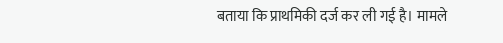बताया कि प्राथमिकी दर्ज कर ली गई है। मामले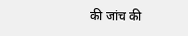की जांच की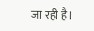जा रही है।